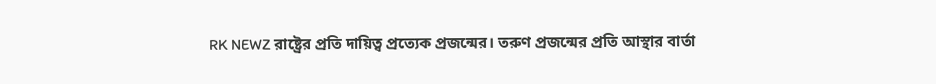RK NEWZ রাষ্ট্রের প্রতি দায়িত্ব প্রত্যেক প্রজন্মের। তরুণ প্রজন্মের প্রতি আস্থার বার্তা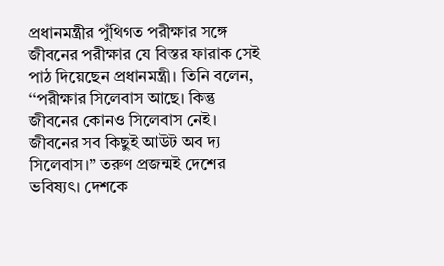প্রধানমন্ত্রীর পুঁথিগত পরীক্ষার সঙ্গে জীবনের পরীক্ষার যে বিস্তর ফারাক সেই পাঠ দিয়েছেন প্রধানমন্ত্রী। তিনি বলেন, ‘‘পরীক্ষার সিলেবাস আছে। কিন্তু জীবনের কোনও সিলেবাস নেই। জীবনের সব কিছুই আউট অব দ্য সিলেবাস।’’ তরুণ প্রজন্মই দেশের ভবিষ্যৎ। দেশকে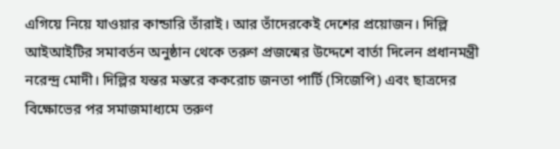এগিয়ে নিয়ে যাওয়ার কান্ডারি তাঁরাই। আর তাঁদেরকেই দেশের প্রয়োজন। দিল্লি আইআইটির সমাবর্তন অনুষ্ঠান থেকে তরুণ প্রজন্মের উদ্দেশে বার্তা দিলেন প্রধানমন্ত্রী নরেন্দ্র মোদী। দিল্লির যন্তর মন্তরে ককরোচ জনতা পার্টি (সিজেপি) এবং ছাত্রদের বিক্ষোভের পর সমাজমাধ্যমে তরুণ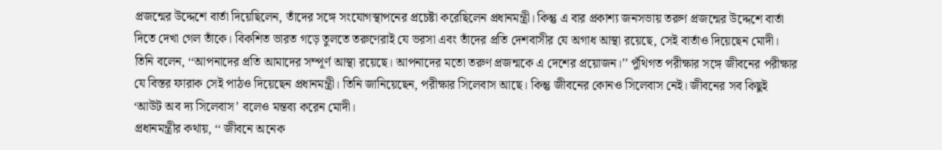প্রজন্মের উদ্দেশে বার্তা দিয়েছিলেন, তাঁদের সঙ্গে সংযোগস্থাপনের প্রচেষ্টা করেছিলেন প্রধানমন্ত্রী। কিন্তু এ বার প্রকাশ্য জনসভায় তরুণ প্রজন্মের উদ্দেশে বার্তা দিতে দেখা গেল তাঁকে। বিকশিত ভারত গড়ে তুলতে তরুণেরাই যে ভরসা এবং তাঁদের প্রতি দেশবাসীর যে অগাধ আস্থা রয়েছে, সেই বার্তাও দিয়েছেন মোদী। তিনি বলেন, ‘‘আপনাদের প্রতি আমাদের সম্পূর্ণ আস্থা রয়েছে। আপনাদের মতো তরুণ প্রজন্মকে এ দেশের প্রয়োজন।’’ পুঁথিগত পরীক্ষার সঙ্গে জীবনের পরীক্ষার যে বিস্তর ফারাক সেই পাঠও দিয়েছেন প্রধানমন্ত্রী। তিনি জানিয়েছেন, পরীক্ষার সিলেবাস আছে। কিন্তু জীবনের কোনও সিলেবাস নেই। জীবনের সব কিছুই ‘আউট অব দ্য সিলেবাস’ বলেও মন্তব্য করেন মোদী।
প্রধানমন্ত্রীর কথায়, ‘‘ জীবনে অনেক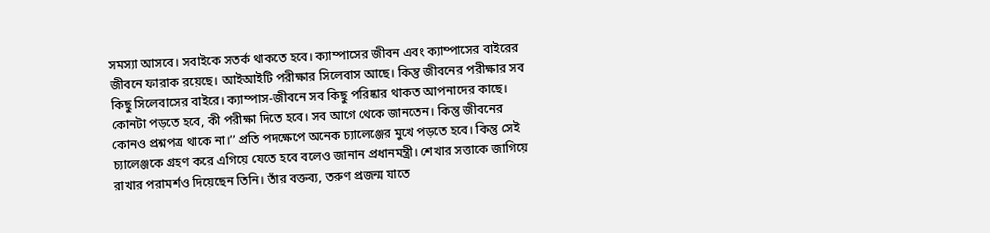সমস্যা আসবে। সবাইকে সতর্ক থাকতে হবে। ক্যাম্পাসের জীবন এবং ক্যাম্পাসের বাইরের জীবনে ফারাক রয়েছে। আইআইটি পরীক্ষার সিলেবাস আছে। কিন্তু জীবনের পরীক্ষার সব কিছু সিলেবাসের বাইরে। ক্যাম্পাস-জীবনে সব কিছু পরিষ্কার থাকত আপনাদের কাছে। কোনটা পড়তে হবে, কী পরীক্ষা দিতে হবে। সব আগে থেকে জানতেন। কিন্তু জীবনের কোনও প্রশ্নপত্র থাকে না।’’ প্রতি পদক্ষেপে অনেক চ্যালেঞ্জের মুখে পড়তে হবে। কিন্তু সেই চ্যালেঞ্জকে গ্রহণ করে এগিয়ে যেতে হবে বলেও জানান প্রধানমন্ত্রী। শেখার সত্তাকে জাগিয়ে রাখার পরামর্শও দিয়েছেন তিনি। তাঁর বক্তব্য, তরুণ প্রজন্ম যাতে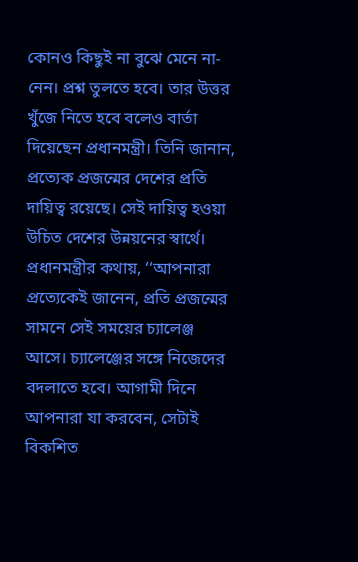কোনও কিছুই না বুঝে মেনে না-নেন। প্রশ্ন তুলতে হবে। তার উত্তর খুঁজে নিতে হবে বলেও বার্তা দিয়েছেন প্রধানমন্ত্রী। তিনি জানান, প্রত্যেক প্রজন্মের দেশের প্রতি দায়িত্ব রয়েছে। সেই দায়িত্ব হওয়া উচিত দেশের উন্নয়নের স্বার্থে। প্রধানমন্ত্রীর কথায়, ‘‘আপনারা প্রত্যেকেই জানেন, প্রতি প্রজন্মের সামনে সেই সময়ের চ্যালেঞ্জ আসে। চ্যালেঞ্জের সঙ্গে নিজেদের বদলাতে হবে। আগামী দিনে আপনারা যা করবেন, সেটাই বিকশিত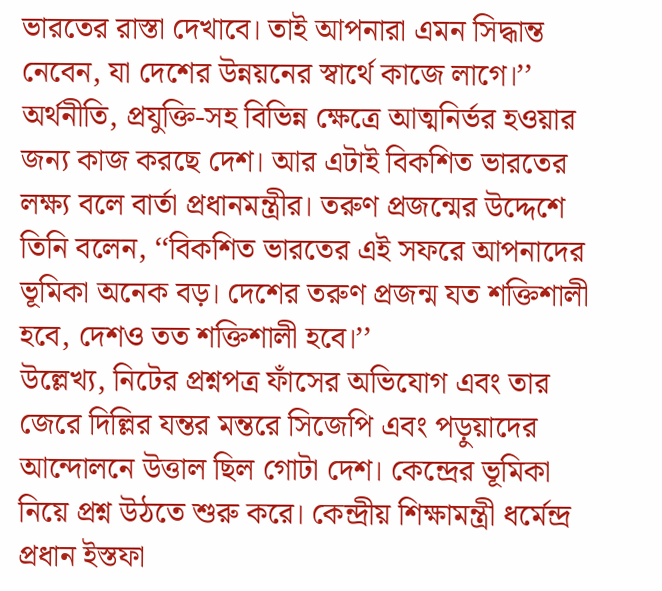ভারতের রাস্তা দেখাবে। তাই আপনারা এমন সিদ্ধান্ত নেবেন, যা দেশের উন্নয়নের স্বার্থে কাজে লাগে।’’ অর্থনীতি, প্রযুক্তি-সহ বিভিন্ন ক্ষেত্রে আত্মনির্ভর হওয়ার জন্য কাজ করছে দেশ। আর এটাই বিকশিত ভারতের লক্ষ্য বলে বার্তা প্রধানমন্ত্রীর। তরুণ প্রজন্মের উদ্দেশে তিনি বলেন, ‘‘বিকশিত ভারতের এই সফরে আপনাদের ভূমিকা অনেক বড়। দেশের তরুণ প্রজন্ম যত শক্তিশালী হবে, দেশও তত শক্তিশালী হবে।’’
উল্লেখ্য, নিটের প্রশ্নপত্র ফাঁসের অভিযোগ এবং তার জেরে দিল্লির যন্তর মন্তরে সিজেপি এবং পড়ুয়াদের আন্দোলনে উত্তাল ছিল গোটা দেশ। কেন্দ্রের ভূমিকা নিয়ে প্রশ্ন উঠতে শুরু করে। কেন্দ্রীয় শিক্ষামন্ত্রী ধর্মেন্দ্র প্রধান ইস্তফা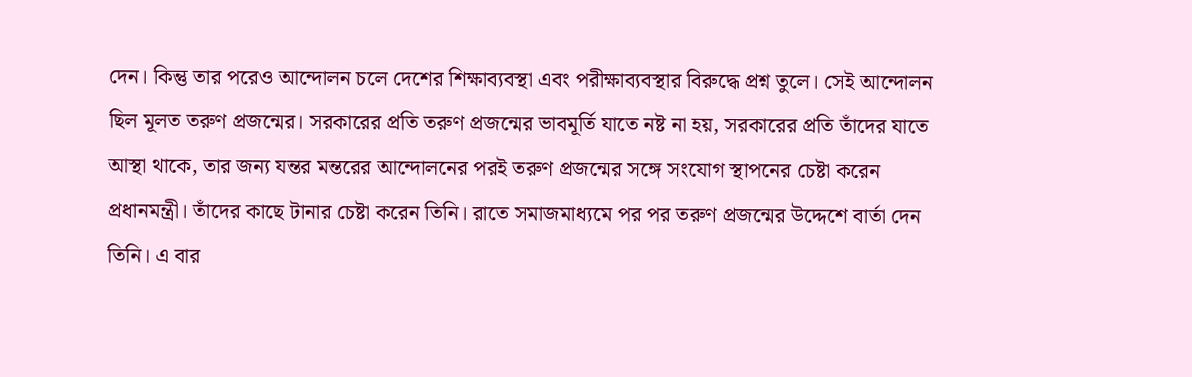দেন। কিন্তু তার পরেও আন্দোলন চলে দেশের শিক্ষাব্যবস্থা এবং পরীক্ষাব্যবস্থার বিরুদ্ধে প্রশ্ন তুলে। সেই আন্দোলন ছিল মূলত তরুণ প্রজন্মের। সরকারের প্রতি তরুণ প্রজন্মের ভাবমূর্তি যাতে নষ্ট না হয়, সরকারের প্রতি তাঁদের যাতে আস্থা থাকে, তার জন্য যন্তর মন্তরের আন্দোলনের পরই তরুণ প্রজন্মের সঙ্গে সংযোগ স্থাপনের চেষ্টা করেন প্রধানমন্ত্রী। তাঁদের কাছে টানার চেষ্টা করেন তিনি। রাতে সমাজমাধ্যমে পর পর তরুণ প্রজন্মের উদ্দেশে বার্তা দেন তিনি। এ বার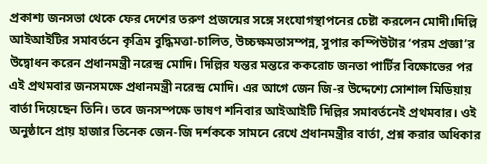প্রকাশ্য জনসভা থেকে ফের দেশের তরুণ প্রজন্মের সঙ্গে সংযোগস্থাপনের চেষ্টা করলেন মোদী।দিল্লি আইআইটির সমাবর্তনে কৃত্রিম বুদ্ধিমত্তা-চালিত, উচ্চক্ষমতাসম্পন্ন, সুপার কম্পিউটার ‘পরম প্রজ্ঞা’র উদ্বোধন করেন প্রধানমন্ত্রী নরেন্দ্র মোদি। দিল্লির যন্তর মন্তরে ককরোচ জনতা পার্টির বিক্ষোভের পর এই প্রথমবার জনসমক্ষে প্রধানমন্ত্রী নরেন্দ্র মোদি। এর আগে জেন জি-র উদ্দেশ্যে সোশাল মিডিয়ায় বার্তা দিয়েছেন তিনি। তবে জনসম্পক্ষে ভাষণ শনিবার আইআইটি দিল্লির সমাবর্তনেই প্রথমবার। ওই অনুষ্ঠানে প্রায় হাজার তিনেক জেন-জি দর্শককে সামনে রেখে প্রধানমন্ত্রীর বার্তা, প্রশ্ন করার অধিকার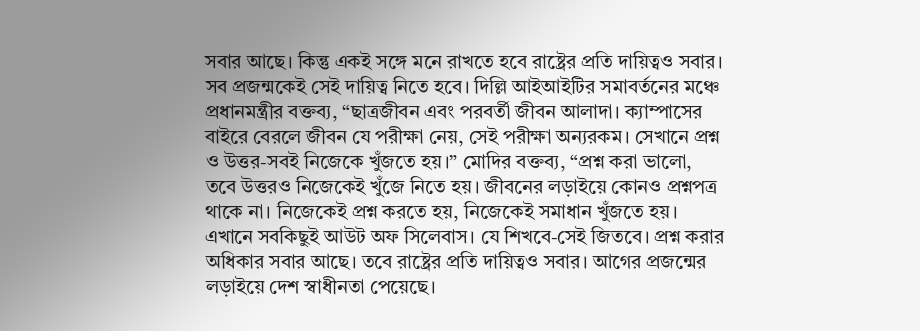সবার আছে। কিন্তু একই সঙ্গে মনে রাখতে হবে রাষ্ট্রের প্রতি দায়িত্বও সবার। সব প্রজন্মকেই সেই দায়িত্ব নিতে হবে। দিল্লি আইআইটির সমাবর্তনের মঞ্চে প্রধানমন্ত্রীর বক্তব্য, “ছাত্রজীবন এবং পরবর্তী জীবন আলাদা। ক্যাম্পাসের বাইরে বেরলে জীবন যে পরীক্ষা নেয়, সেই পরীক্ষা অন্যরকম। সেখানে প্রশ্ন ও উত্তর-সবই নিজেকে খুঁজতে হয়।” মোদির বক্তব্য, “প্রশ্ন করা ভালো, তবে উত্তরও নিজেকেই খুঁজে নিতে হয়। জীবনের লড়াইয়ে কোনও প্রশ্নপত্র থাকে না। নিজেকেই প্রশ্ন করতে হয়, নিজেকেই সমাধান খুঁজতে হয়। এখানে সবকিছুই আউট অফ সিলেবাস। যে শিখবে-সেই জিতবে। প্রশ্ন করার অধিকার সবার আছে। তবে রাষ্ট্রের প্রতি দায়িত্বও সবার। আগের প্রজন্মের লড়াইয়ে দেশ স্বাধীনতা পেয়েছে।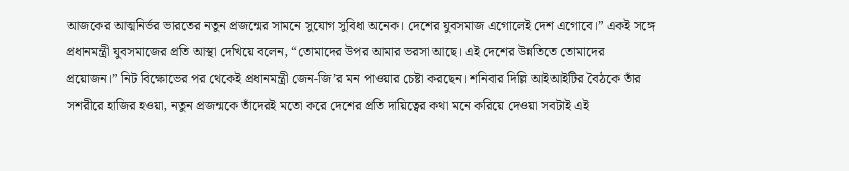আজকের আত্মনির্ভর ভারতের নতুন প্রজন্মের সামনে সুযোগ সুবিধা অনেক। দেশের যুবসমাজ এগোলেই দেশ এগোবে।” একই সঙ্গে প্রধানমন্ত্রী যুবসমাজের প্রতি আস্থা দেখিয়ে বলেন, “তোমাদের উপর আমার ভরসা আছে। এই দেশের উন্নতিতে তোমাদের প্রয়োজন।” নিট বিক্ষোভের পর থেকেই প্রধানমন্ত্রী জেন-জি’র মন পাওয়ার চেষ্টা করছেন। শনিবার দিল্লি আইআইটির বৈঠকে তাঁর সশরীরে হাজির হওয়া, নতুন প্রজন্মকে তাঁদেরই মতো করে দেশের প্রতি দায়িত্বের কথা মনে করিয়ে দেওয়া সবটাই এই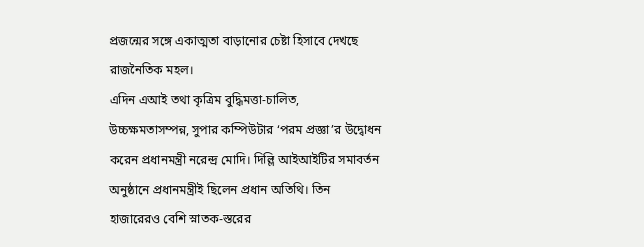প্রজন্মের সঙ্গে একাত্মতা বাড়ানোর চেষ্টা হিসাবে দেখছে রাজনৈতিক মহল।
এদিন এআই তথা কৃত্রিম বুদ্ধিমত্তা-চালিত, উচ্চক্ষমতাসম্পন্ন, সুপার কম্পিউটার ‘পরম প্রজ্ঞা’র উদ্বোধন করেন প্রধানমন্ত্রী নরেন্দ্র মোদি। দিল্লি আইআইটির সমাবর্তন অনুষ্ঠানে প্রধানমন্ত্রীই ছিলেন প্রধান অতিথি। তিন হাজারেরও বেশি স্নাতক-স্তরের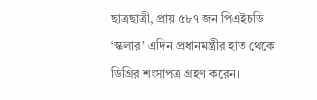ছাত্রছাত্রী, প্রায় ৫৮৭ জন পিএইচডি ‘স্কলার’ এদিন প্রধানমন্ত্রীর হাত থেকে ডিগ্রির শংসাপত্র গ্রহণ করেন।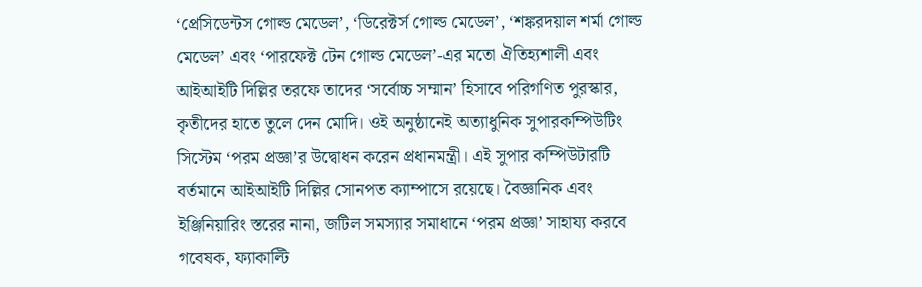‘প্রেসিডেন্টস গোল্ড মেডেল’, ‘ডিরেক্টর্স গোল্ড মেডেল’, ‘শঙ্করদয়াল শর্মা গোল্ড মেডেল’ এবং ‘পারফেক্ট টেন গোল্ড মেডেল’-এর মতো ঐতিহ্যশালী এবং আইআইটি দিল্লির তরফে তাদের ‘সর্বোচ্চ সম্মান’ হিসাবে পরিগণিত পুরস্কার, কৃতীদের হাতে তুলে দেন মোদি। ওই অনুষ্ঠানেই অত্যাধুনিক সুপারকম্পিউটিং সিস্টেম ‘পরম প্রজ্ঞা’র উদ্বোধন করেন প্রধানমন্ত্রী। এই সুপার কম্পিউটারটি বর্তমানে আইআইটি দিল্লির সোনপত ক্যাম্পাসে রয়েছে। বৈজ্ঞানিক এবং ইঞ্জিনিয়ারিং স্তরের নানা, জটিল সমস্যার সমাধানে ‘পরম প্রজ্ঞা’ সাহায্য করবে গবেষক, ফ্যাকাল্টি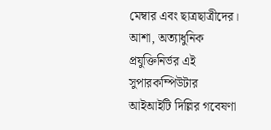মেম্বার এবং ছাত্রছাত্রীদের। আশা, অত্যাধুনিক প্রযুক্তিনির্ভর এই সুপারকম্পিউটার আইআইটি দিল্লির গবেষণা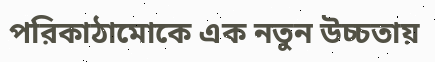পরিকাঠামোকে এক নতুন উচ্চতায়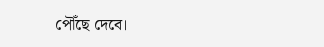পৌঁছে দেবে।